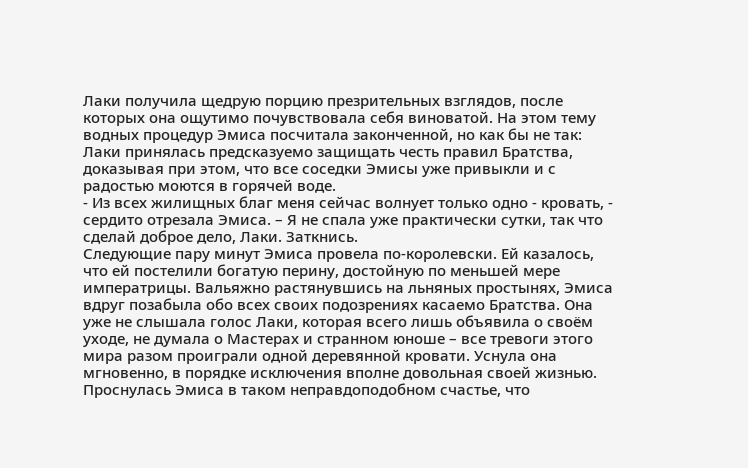Лаки получила щедрую порцию презрительных взглядов, после которых она ощутимо почувствовала себя виноватой. На этом тему водных процедур Эмиса посчитала законченной, но как бы не так: Лаки принялась предсказуемо защищать честь правил Братства, доказывая при этом, что все соседки Эмисы уже привыкли и с радостью моются в горячей воде.
- Из всех жилищных благ меня сейчас волнует только одно - кровать, - сердито отрезала Эмиса. – Я не спала уже практически сутки, так что сделай доброе дело, Лаки. Заткнись.
Следующие пару минут Эмиса провела по-королевски. Ей казалось, что ей постелили богатую перину, достойную по меньшей мере императрицы. Вальяжно растянувшись на льняных простынях, Эмиса вдруг позабыла обо всех своих подозрениях касаемо Братства. Она уже не слышала голос Лаки, которая всего лишь объявила о своём уходе, не думала о Мастерах и странном юноше – все тревоги этого мира разом проиграли одной деревянной кровати. Уснула она мгновенно, в порядке исключения вполне довольная своей жизнью.
Проснулась Эмиса в таком неправдоподобном счастье, что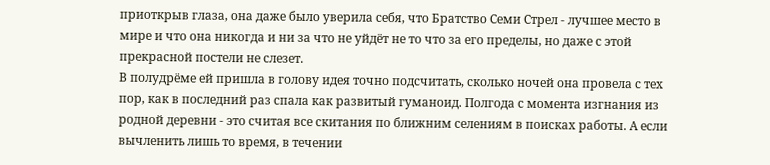приоткрыв глаза, она даже было уверила себя, что Братство Семи Стрел - лучшее место в мире и что она никогда и ни за что не уйдёт не то что за его пределы, но даже с этой прекрасной постели не слезет.
В полудрёме ей пришла в голову идея точно подсчитать, сколько ночей она провела с тех пор, как в последний раз спала как развитый гуманоид. Полгода с момента изгнания из родной деревни - это считая все скитания по ближним селениям в поисках работы. А если вычленить лишь то время, в течении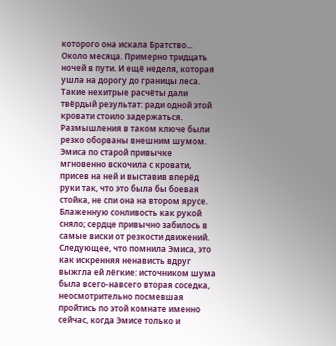которого она искала Братство... Около месяца. Примерно тридцать ночей в пути. И ещё неделя, которая ушла на дорогу до границы леса. Такие нехитрые расчёты дали твёрдый результат: ради одной этой кровати стоило задержаться.
Размышления в таком ключе были резко оборваны внешним шумом. Эмиса по старой привычке мгновенно вскочила с кровати, присев на ней и выставив вперёд руки так, что это была бы боевая стойка, не спи она на втором ярусе. Блаженную сонливость как рукой сняло; сердце привычно забилось в самые виски от резкости движений. Следующее, что помнила Эмиса, это как искренняя ненависть вдруг выжгла ей лёгкие: источником шума была всего-навсего вторая соседка, неосмотрительно посмевшая пройтись по этой комнате именно сейчас, когда Эмисе только и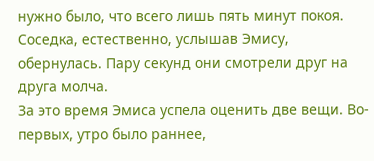нужно было, что всего лишь пять минут покоя. Соседка, естественно, услышав Эмису, обернулась. Пару секунд они смотрели друг на друга молча.
За это время Эмиса успела оценить две вещи. Во-первых, утро было раннее,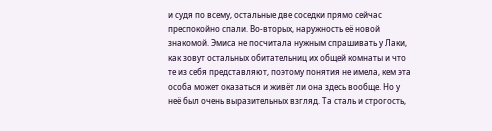и судя по всему, остальные две соседки прямо сейчас преспокойно спали. Во-вторых, наружность её новой знакомой. Эмиса не посчитала нужным спрашивать у Лаки, как зовут остальных обитательниц их общей комнаты и что те из себя представляют, поэтому понятия не имела, кем эта особа может оказаться и живёт ли она здесь вообще. Но у неё был очень выразительных взгляд. Та сталь и строгость,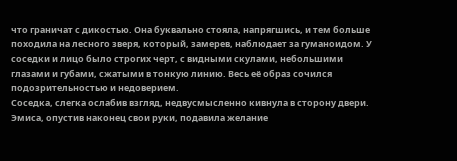что граничат с дикостью. Она буквально стояла, напрягшись, и тем больше походила на лесного зверя, который, замерев, наблюдает за гуманоидом. У соседки и лицо было строгих черт, с видными скулами, небольшими глазами и губами, сжатыми в тонкую линию. Весь её образ сочился подозрительностью и недоверием.
Соседка, слегка ослабив взгляд, недвусмысленно кивнула в сторону двери. Эмиса, опустив наконец свои руки, подавила желание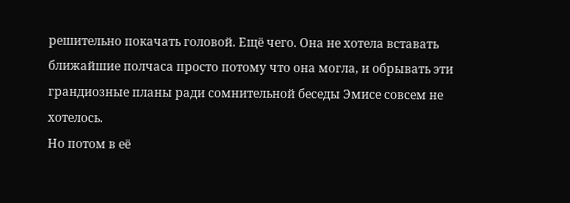решительно покачать головой. Ещё чего. Она не хотела вставать ближайшие полчаса просто потому что она могла, и обрывать эти грандиозные планы ради сомнительной беседы Эмисе совсем не хотелось.
Но потом в её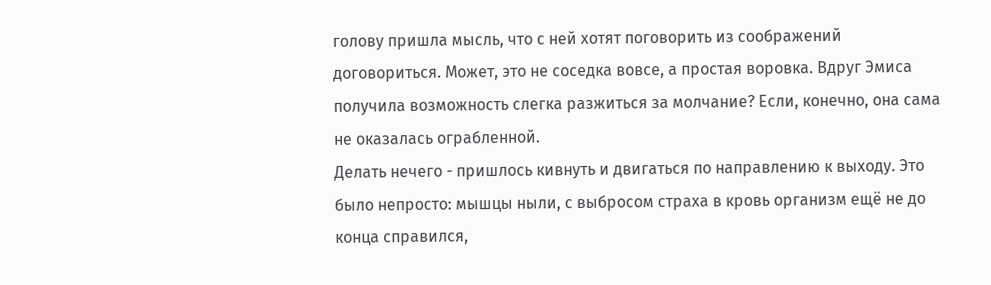голову пришла мысль, что с ней хотят поговорить из соображений договориться. Может, это не соседка вовсе, а простая воровка. Вдруг Эмиса получила возможность слегка разжиться за молчание? Если, конечно, она сама не оказалась ограбленной.
Делать нечего - пришлось кивнуть и двигаться по направлению к выходу. Это было непросто: мышцы ныли, с выбросом страха в кровь организм ещё не до конца справился,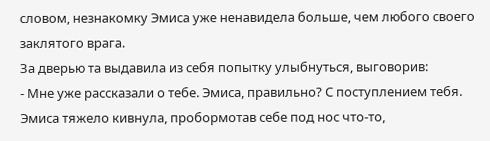словом, незнакомку Эмиса уже ненавидела больше, чем любого своего заклятого врага.
За дверью та выдавила из себя попытку улыбнуться, выговорив:
- Мне уже рассказали о тебе. Эмиса, правильно? С поступлением тебя.
Эмиса тяжело кивнула, пробормотав себе под нос что-то,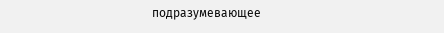подразумевающее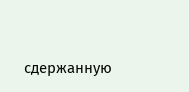сдержанную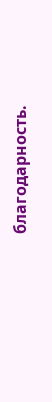благодарность.